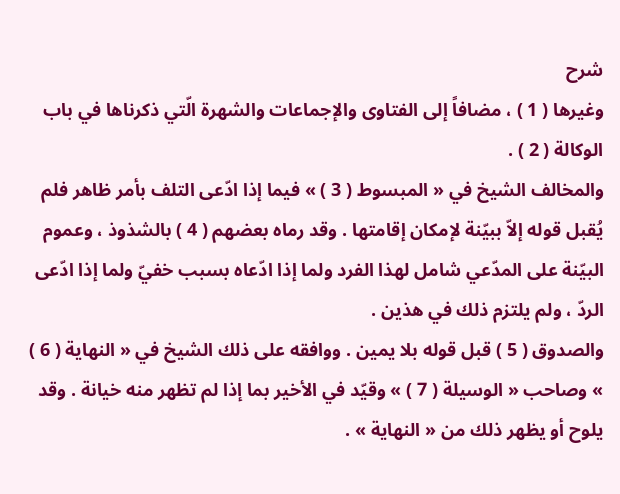شرح
وغيرها ( 1 ) ، مضافاً إلى الفتاوى والإجماعات والشهرة الّتي ذكرناها في باب الوكالة ( 2 ) .
والمخالف الشيخ في « المبسوط ( 3 ) » فيما إذا ادّعى التلف بأمر ظاهر فلم يُقبل قوله إلاّ ببيّنة لإمكان إقامتها . وقد رماه بعضهم ( 4 ) بالشذوذ ، وعموم البيّنة على المدّعي شامل لهذا الفرد ولما إذا ادّعاه بسبب خفيّ ولما إذا ادّعى الردّ ، ولم يلتزم ذلك في هذين .
والصدوق ( 5 ) قبل قوله بلا يمين . ووافقه على ذلك الشيخ في « النهاية ( 6 ) » وصاحب « الوسيلة ( 7 ) » وقيّد في الأخير بما إذا لم تظهر منه خيانة . وقد يلوح أو يظهر ذلك من « النهاية » .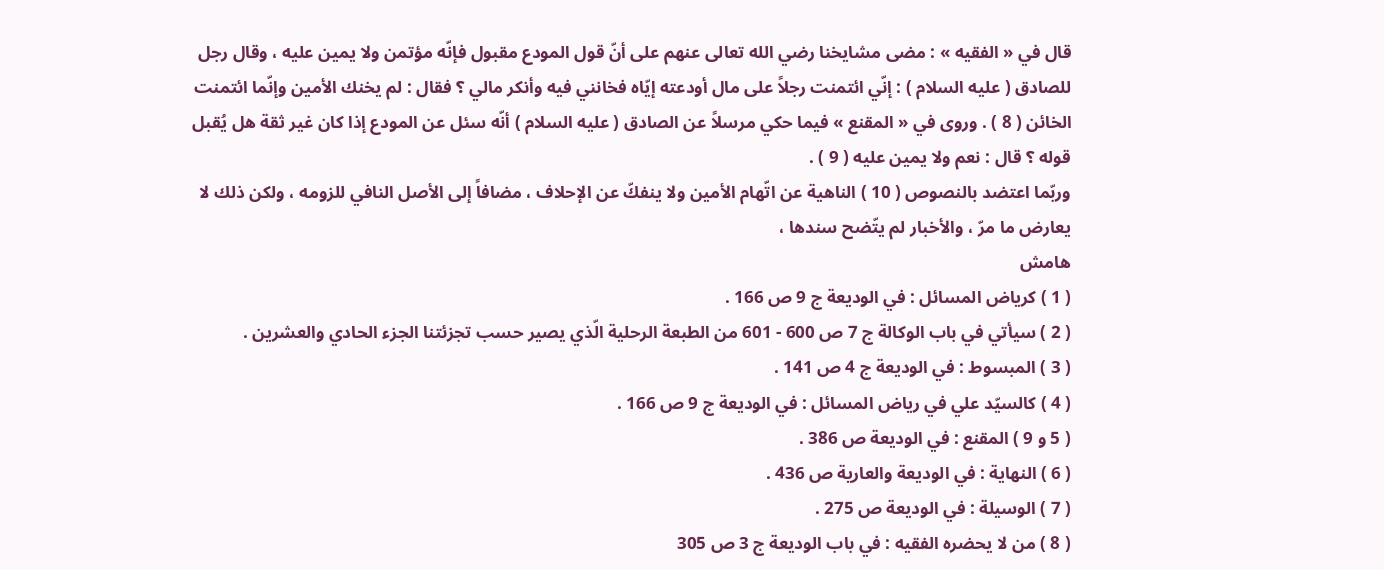قال في « الفقيه » : مضى مشايخنا رضي الله تعالى عنهم على أنّ قول المودع مقبول فإنّه مؤتمن ولا يمين عليه ، وقال رجل للصادق ( عليه السلام ) : إنّي ائتمنت رجلاً على مال أودعته إيّاه فخانني فيه وأنكر مالي ؟ فقال : لم يخنك الأمين وإنّما ائتمنت الخائن ( 8 ) . وروى في « المقنع » فيما حكي مرسلاً عن الصادق ( عليه السلام ) أنّه سئل عن المودع إذا كان غير ثقة هل يُقبل قوله ؟ قال : نعم ولا يمين عليه ( 9 ) .
وربّما اعتضد بالنصوص ( 10 ) الناهية عن اتّهام الأمين ولا ينفكّ عن الإحلاف ، مضافاً إلى الأصل النافي للزومه ، ولكن ذلك لا يعارض ما مرّ ، والأخبار لم يتّضح سندها ،
هامش
( 1 ) كرياض المسائل : في الوديعة ج 9 ص 166 .
( 2 ) سيأتي في باب الوكالة ج 7 ص 600 - 601 من الطبعة الرحلية الّذي يصير حسب تجزئتنا الجزء الحادي والعشرين .
( 3 ) المبسوط : في الوديعة ج 4 ص 141 .
( 4 ) كالسيّد علي في رياض المسائل : في الوديعة ج 9 ص 166 .
( 5 و 9 ) المقنع : في الوديعة ص 386 .
( 6 ) النهاية : في الوديعة والعارية ص 436 .
( 7 ) الوسيلة : في الوديعة ص 275 .
( 8 ) من لا يحضره الفقيه : في باب الوديعة ج 3 ص 305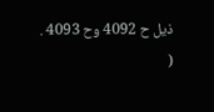ذيل ح 4092 وح 4093 .
(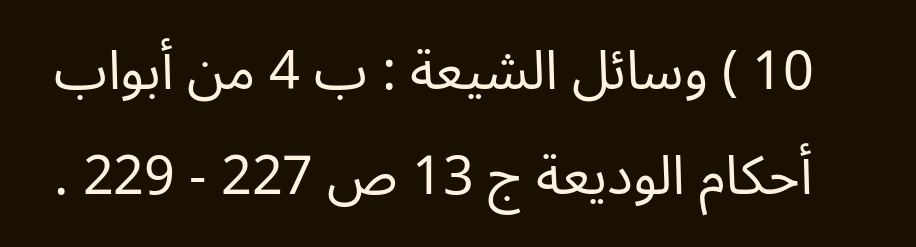10 ) وسائل الشيعة : ب 4 من أبواب أحكام الوديعة ج 13 ص 227 - 229 .